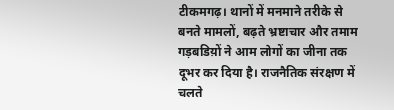टीकमगढ़। थानों में मनमाने तरीके से बनते मामलों, बढ़ते भ्रष्टाचार और तमाम गड़बडिय़ों ने आम लोगों का जीना तक दूभर कर दिया है। राजनैतिक संरक्षण में चलते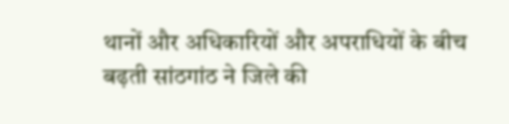थानों और अधिकारियों और अपराधियों के बीच बढ़ती सांठगांठ ने जिले की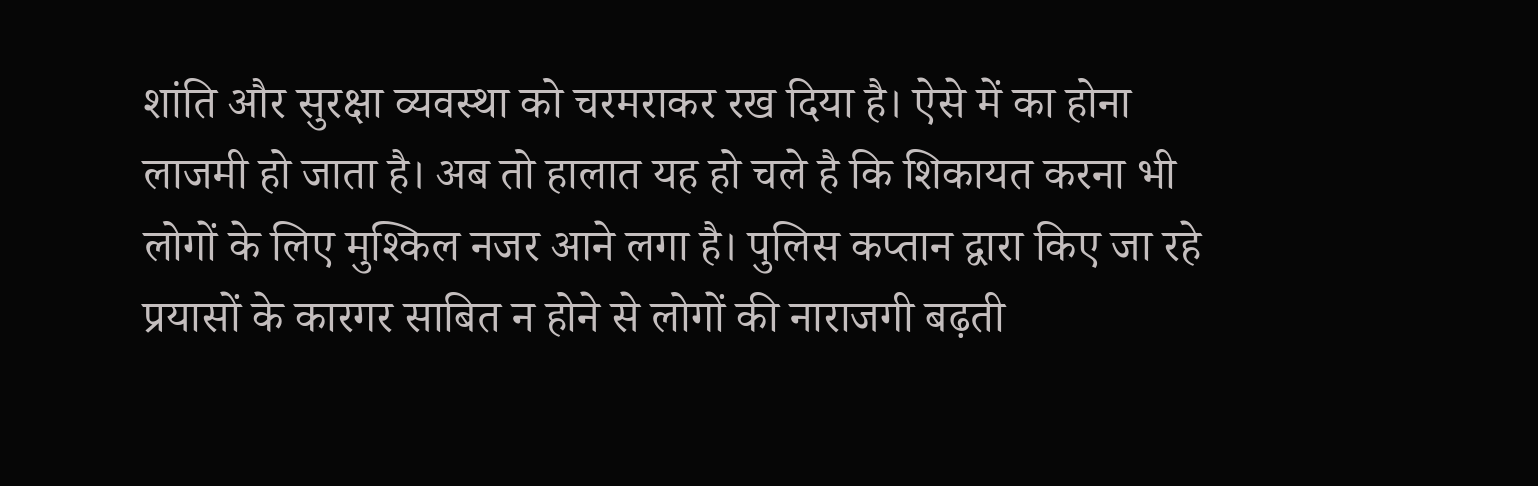शांति और सुरक्षा व्यवस्था को चरमराकर रख दिया है। ऐसे में का होना लाजमी हो जाता है। अब तो हालात यह हो चले है कि शिकायत करना भी लोगों के लिए मुश्किल नजर आने लगा है। पुलिस कप्तान द्वारा किए जा रहे प्रयासों के कारगर साबित न होने से लोगों की नाराजगी बढ़ती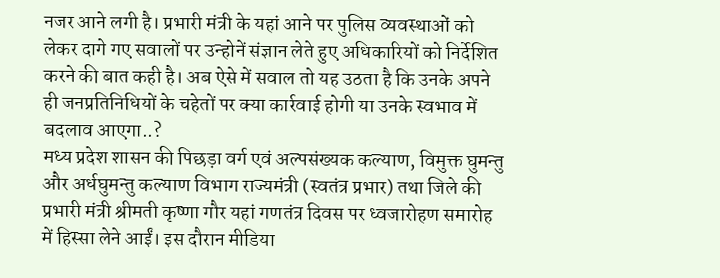नजर आने लगी है। प्रभारी मंत्री के यहां आने पर पुलिस व्यवस्थाओं को लेकर दागे गए सवालों पर उन्होनें संज्ञान लेते हुए अधिकारियों को निर्देशित करने की बात कही है। अब ऐसे में सवाल तो यह उठता है कि उनके अपने ही जनप्रतिनिधियों के चहेतों पर क्या कार्रवाई होगी या उनके स्वभाव में बदलाव आएगा..?
मध्य प्रदेश शासन की पिछड़ा वर्ग एवं अल्पसंख्यक कल्याण, विमुक्त घुमन्तु और अर्धघुमन्तु कल्याण विभाग राज्यमंत्री (स्वतंत्र प्रभार) तथा जिले की प्रभारी मंत्री श्रीमती कृष्णा गौर यहां गणतंत्र दिवस पर ध्वजारोहण समारोह में हिस्सा लेने आईं। इस दौरान मीडिया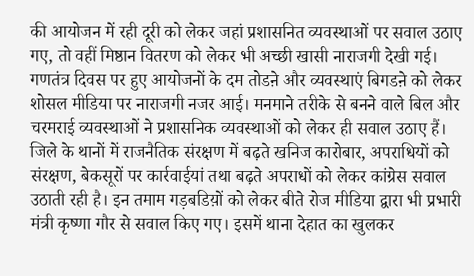की आयोजन में रही दूरी को लेकर जहां प्रशासनित व्यवस्थाओं पर सवाल उठाए गए, तो वहीं मिष्ठान वितरण को लेकर भी अच्छी खासी नाराजगी देखी गई। गणतंत्र दिवस पर हुए आयोजनों के दम तोडऩे और व्यवस्थाएं बिगडऩे को लेकर शोसल मीडिया पर नाराजगी नजर आई। मनमाने तरीके से बनने वाले बिल और चरमराई व्यवस्थाओं ने प्रशासनिक व्यवस्थाओं को लेकर ही सवाल उठाए हैं। जिले के थानों में राजनैतिक संरक्षण में बढ़ते खनिज कारोबार, अपराधियों को संरक्षण, बेकसूरों पर कार्रवाईयां तथा बढ़ते अपराधों को लेकर कांग्रेस सवाल उठाती रही है। इन तमाम गड़बडिय़ों को लेकर बीते रोज मीडिया द्वारा भी प्रभारी मंत्री कृष्णा गौर से सवाल किए गए। इसमें थाना देहात का खुलकर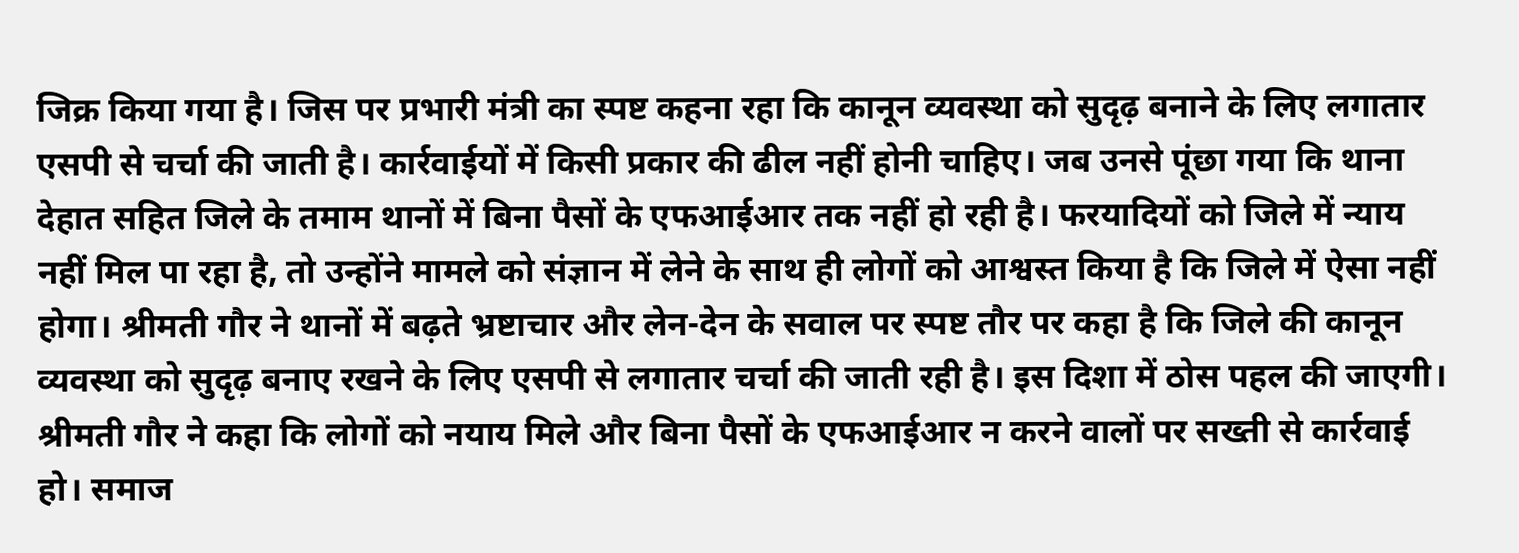जिक्र किया गया है। जिस पर प्रभारी मंत्री का स्पष्ट कहना रहा कि कानून व्यवस्था को सुदृढ़ बनाने के लिए लगातार एसपी से चर्चा की जाती है। कार्रवाईयों में किसी प्रकार की ढील नहीं होनी चाहिए। जब उनसे पूंछा गया कि थाना देहात सहित जिले के तमाम थानों में बिना पैसों के एफआईआर तक नहीं हो रही है। फरयादियों को जिले में न्याय नहीं मिल पा रहा है, तो उन्होंने मामले को संज्ञान में लेने के साथ ही लोगों को आश्वस्त किया है कि जिले में ऐसा नहीं होगा। श्रीमती गौर ने थानों में बढ़ते भ्रष्टाचार और लेन-देन के सवाल पर स्पष्ट तौर पर कहा है कि जिले की कानून व्यवस्था को सुदृढ़ बनाए रखने के लिए एसपी से लगातार चर्चा की जाती रही है। इस दिशा में ठोस पहल की जाएगी। श्रीमती गौर ने कहा कि लोगों को नयाय मिले और बिना पैसों के एफआईआर न करने वालों पर सख्ती से कार्रवाई हो। समाज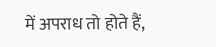में अपराध तो होते हैं,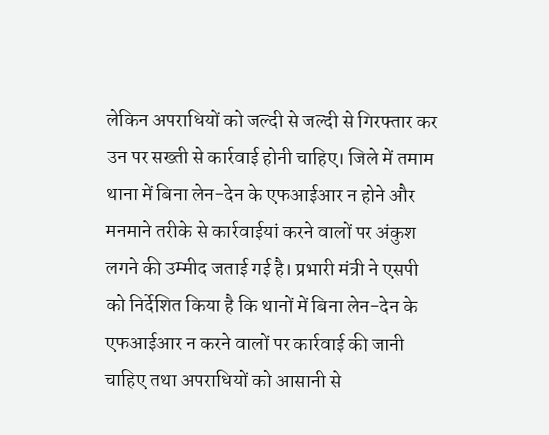लेकिन अपराधियों को जल्दी से जल्दी से गिरफ्तार कर उन पर सख्ती से कार्रवाई होनी चाहिए। जिले में तमाम थाना में बिना लेन-देन के एफआईआर न होने और मनमाने तरीके से कार्रवाईयां करने वालों पर अंकुश लगने की उम्मीद जताई गई है। प्रभारी मंत्री ने एसपी को निर्देशित किया है कि थानों में बिना लेन-देन के एफआईआर न करने वालों पर कार्रवाई की जानी चाहिए तथा अपराधियों को आसानी से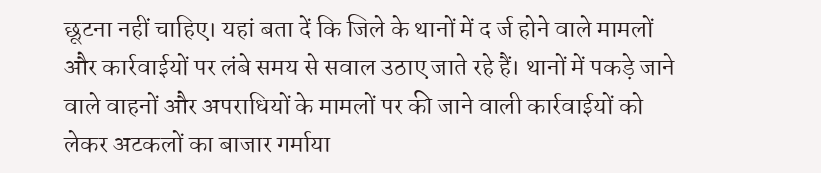छूटना नहीं चाहिए। यहां बता दें कि जिले के थानों में द र्ज होने वाले मामलों और कार्रवाईयों पर लंबे समय से सवाल उठाए जाते रहे हैं। थानों में पकड़े जाने वाले वाहनों और अपराधियों के मामलों पर की जाने वाली कार्रवाईयों को लेकर अटकलों का बाजार गर्माया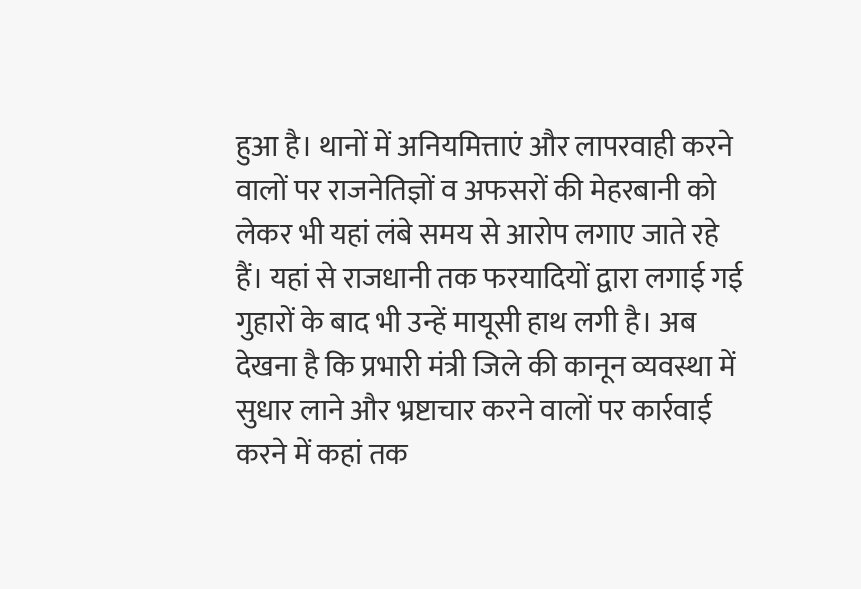हुआ है। थानों में अनियमित्ताएं और लापरवाही करने वालों पर राजनेतिज्ञों व अफसरों की मेहरबानी को लेकर भी यहां लंबे समय से आरोप लगाए जाते रहे हैं। यहां से राजधानी तक फरयादियों द्वारा लगाई गई गुहारों के बाद भी उन्हें मायूसी हाथ लगी है। अब देखना है कि प्रभारी मंत्री जिले की कानून व्यवस्था में सुधार लाने और भ्रष्टाचार करने वालों पर कार्रवाई करने में कहां तक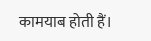कामयाब होती हैं।